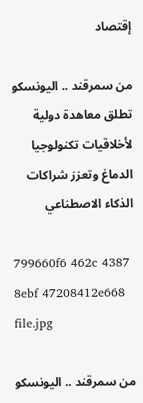إقتصاد

من سمرقند .. اليونسكو تطلق معاهدة دولية لأخلاقيات تكنولوجيا الدماغ وتعزز شراكات الذكاء الاصطناعي

799660f6 462c 4387 8ebf 47208412e668 file.jpg

من سمرقند .. اليونسكو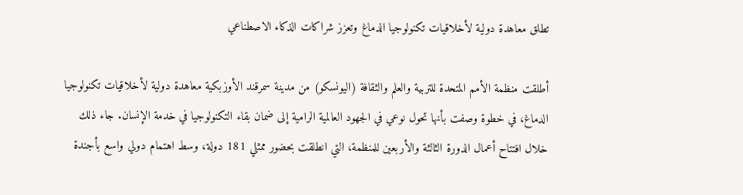تطلق معاهدة دولية لأخلاقيات تكنولوجيا الدماغ وتعزز شراكات الذكاء الاصطناعي

أطلقت منظمة الأمم المتحدة للتربية والعلم والثقافة (اليونسكو) من مدينة سمرقند الأوزبكية معاهدة دولية لأخلاقيات تكنولوجيا الدماغ، في خطوة وصفت بأنها تحول نوعي في الجهود العالمية الرامية إلى ضمان بقاء التكنولوجيا في خدمة الإنسان. جاء ذلك خلال افتتاح أعمال الدورة الثالثة والأربعين للمنظمة، التي انطلقت بحضور ممثلي 181 دولة، وسط اهتمام دولي واسع بأجندة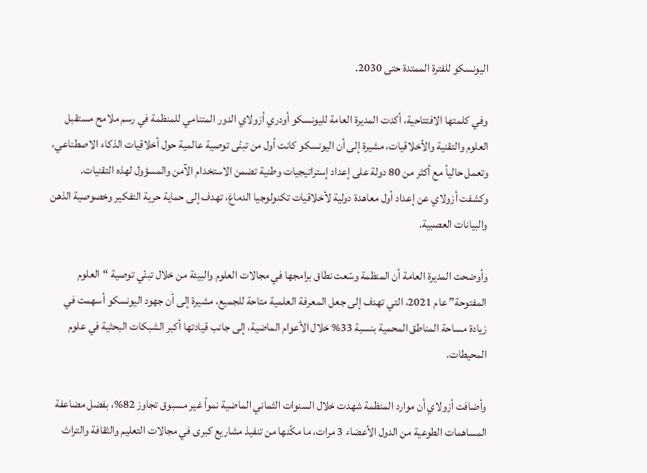اليونسكو للفترة الممتدة حتى 2030.

وفي كلمتها الافتتاحية، أكدت المديرة العامة لليونسكو أودري أزولاي الدور المتنامي للمنظمة في رسم ملامح مستقبل العلوم والتقنية والأخلاقيات، مشيرة إلى أن اليونسكو كانت أول من تبنّى توصية عالمية حول أخلاقيات الذكاء الاصطناعي، وتعمل حالياً مع أكثر من 80 دولة على إعداد إستراتيجيات وطنية تضمن الاستخدام الآمن والمسؤول لهذه التقنيات. وكشفت أزولاي عن إعداد أول معاهدة دولية لأخلاقيات تكنولوجيا الدماغ، تهدف إلى حماية حرية التفكير وخصوصية الذهن والبيانات العصبية.

وأوضحت المديرة العامة أن المنظمة وسّعت نطاق برامجها في مجالات العلوم والبيئة من خلال تبنّي توصية “العلوم المفتوحة” عام 2021، التي تهدف إلى جعل المعرفة العلمية متاحة للجميع، مشيرة إلى أن جهود اليونسكو أسهمت في زيادة مساحة المناطق المحمية بنسبة 33% خلال الأعوام الماضية، إلى جانب قيادتها أكبر الشبكات البحثية في علوم المحيطات.

وأضافت أزولاي أن موارد المنظمة شهدت خلال السنوات الثماني الماضية نمواً غير مسبوق تجاوز 82%، بفضل مضاعفة المساهمات الطوعية من الدول الأعضاء 3 مرات، ما مكّنها من تنفيذ مشاريع كبرى في مجالات التعليم والثقافة والتراث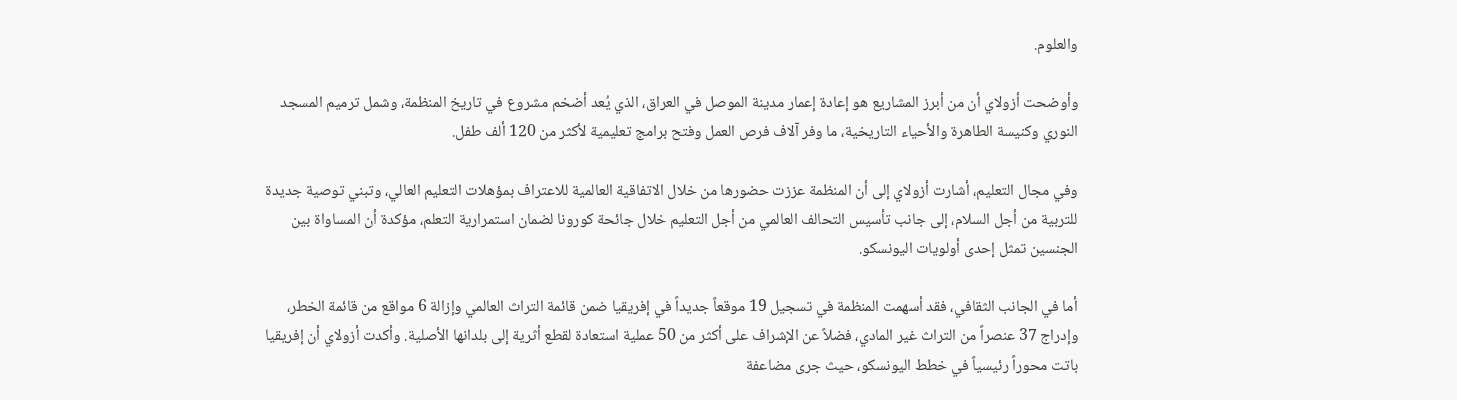والعلوم.

وأوضحت أزولاي أن من أبرز المشاريع هو إعادة إعمار مدينة الموصل في العراق، الذي يُعد أضخم مشروع في تاريخ المنظمة، وشمل ترميم المسجد النوري وكنيسة الطاهرة والأحياء التاريخية، ما وفر آلاف فرص العمل وفتح برامج تعليمية لأكثر من 120 ألف طفل.

وفي مجال التعليم، أشارت أزولاي إلى أن المنظمة عززت حضورها من خلال الاتفاقية العالمية للاعتراف بمؤهلات التعليم العالي، وتبني توصية جديدة للتربية من أجل السلام، إلى جانب تأسيس التحالف العالمي من أجل التعليم خلال جائحة كورونا لضمان استمرارية التعلم، مؤكدة أن المساواة بين الجنسين تمثل إحدى أولويات اليونسكو.

أما في الجانب الثقافي، فقد أسهمت المنظمة في تسجيل 19 موقعاً جديداً في إفريقيا ضمن قائمة التراث العالمي وإزالة 6 مواقع من قائمة الخطر، وإدراج 37 عنصراً من التراث غير المادي، فضلاً عن الإشراف على أكثر من 50 عملية استعادة لقطع أثرية إلى بلدانها الأصلية. وأكدت أزولاي أن إفريقيا باتت محوراً رئيسياً في خطط اليونسكو، حيث جرى مضاعفة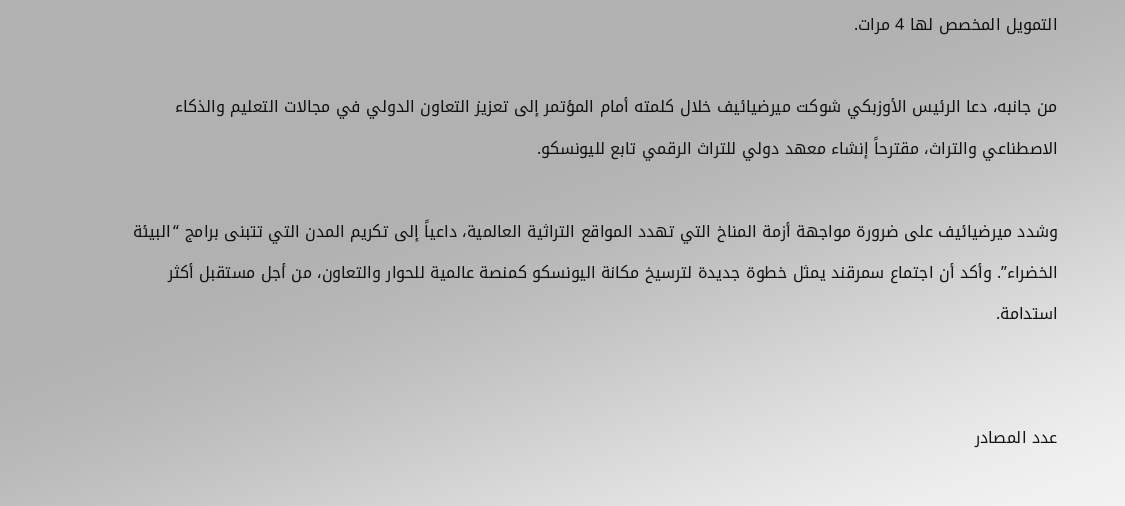التمويل المخصص لها 4 مرات.

من جانبه، دعا الرئيس الأوزبكي شوكت ميرضيائيف خلال كلمته أمام المؤتمر إلى تعزيز التعاون الدولي في مجالات التعليم والذكاء الاصطناعي والتراث، مقترحاً إنشاء معهد دولي للتراث الرقمي تابع لليونسكو.

وشدد ميرضيائيف على ضرورة مواجهة أزمة المناخ التي تهدد المواقع التراثية العالمية، داعياً إلى تكريم المدن التي تتبنى برامج “البيئة الخضراء”. وأكد أن اجتماع سمرقند يمثل خطوة جديدة لترسيخ مكانة اليونسكو كمنصة عالمية للحوار والتعاون، من أجل مستقبل أكثر استدامة.


عدد المصادر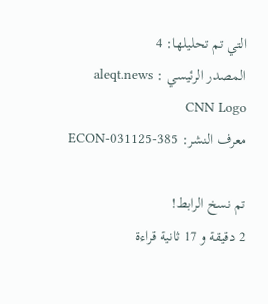التي تم تحليلها: 4
المصدر الرئيسي : aleqt.news CNN Logo
معرف النشر: ECON-031125-385

تم نسخ الرابط!
2 دقيقة و 17 ثانية قراءة